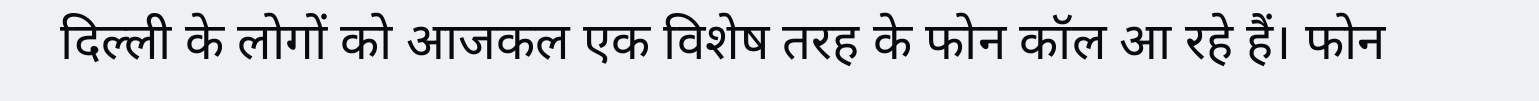दिल्ली के लोगों को आजकल एक विशेष तरह के फोन कॉल आ रहे हैं। फोन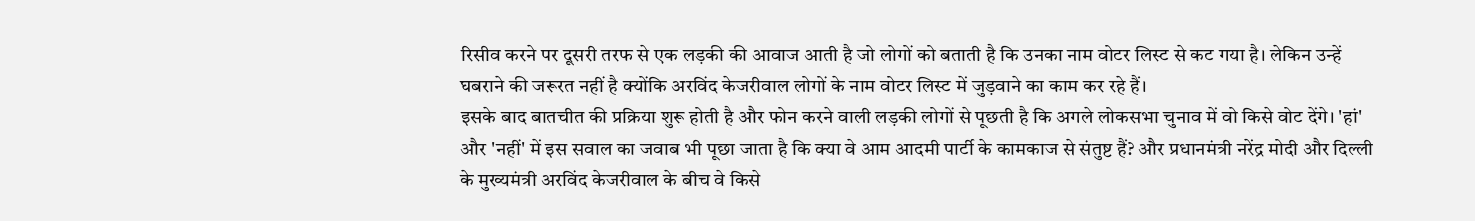रिसीव करने पर दूसरी तरफ से एक लड़की की आवाज आती है जो लोगों को बताती है कि उनका नाम वोटर लिस्ट से कट गया है। लेकिन उन्हें घबराने की जरूरत नहीं है क्योंकि अरविंद केजरीवाल लोगों के नाम वोटर लिस्ट में जुड़वाने का काम कर रहे हैं।
इसके बाद बातचीत की प्रक्रिया शुरू होती है और फोन करने वाली लड़की लोगों से पूछती है कि अगले लोकसभा चुनाव में वो किसे वोट देंगे। 'हां' और 'नहीं' में इस सवाल का जवाब भी पूछा जाता है कि क्या वे आम आदमी पार्टी के कामकाज से संतुष्ट हैं? और प्रधानमंत्री नरेंद्र मोदी और दिल्ली के मुख्यमंत्री अरविंद केजरीवाल के बीच वे किसे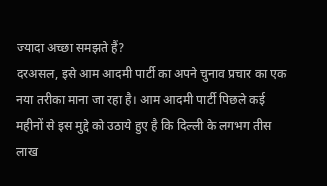ज्यादा अच्छा समझते हैं?
दरअसल, इसे आम आदमी पार्टी का अपने चुनाव प्रचार का एक नया तरीका माना जा रहा है। आम आदमी पार्टी पिछले कई महीनों से इस मुद्दे को उठाये हुए है कि दिल्ली के लगभग तीस लाख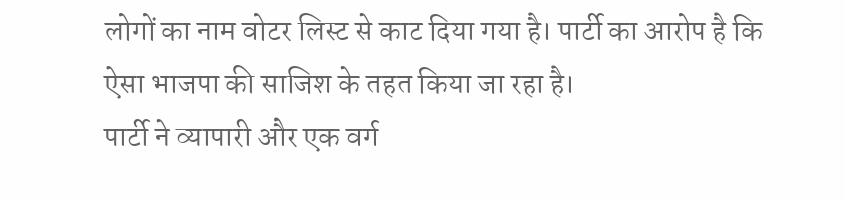लोगों का नाम वोटर लिस्ट से काट दिया गया है। पार्टी का आरोप है कि ऐसा भाजपा की साजिश के तहत किया जा रहा है।
पार्टी ने व्यापारी और एक वर्ग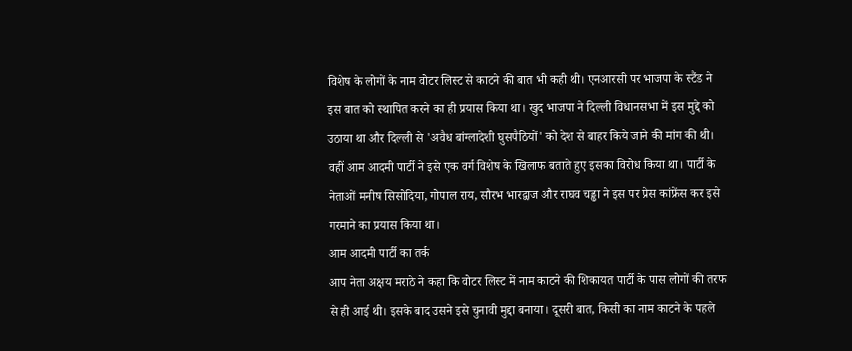विशेष के लोगों के नाम वोटर लिस्ट से काटने की बात भी कही थी। एनआरसी पर भाजपा के स्टैंड ने इस बात को स्थापित करने का ही प्रयास किया था। खुद भाजपा ने दिल्ली विधानसभा में इस मुद्दे को उठाया था और दिल्ली से 'अवैध बांग्लादेशी घुसपैठियों' को देश से बाहर किये जाने की मांग की थी।
वहीं आम आदमी पार्टी ने इसे एक वर्ग विशेष के खिलाफ बताते हुए इसका विरोध किया था। पार्टी के नेताओं मनीष सिसोदिया, गोपाल राय, सौरभ भारद्वाज और राघव चड्ढा ने इस पर प्रेस कांफ्रेंस कर इसे गरमाने का प्रयास किया था।
आम आदमी पार्टी का तर्क
आप नेता अक्षय मराठे ने कहा कि वोटर लिस्ट में नाम काटने की शिकायत पार्टी के पास लोगों की तरफ से ही आई थी। इसके बाद उसने इसे चुनावी मुद्दा बनाया। दूसरी बात, किसी का नाम काटने के पहले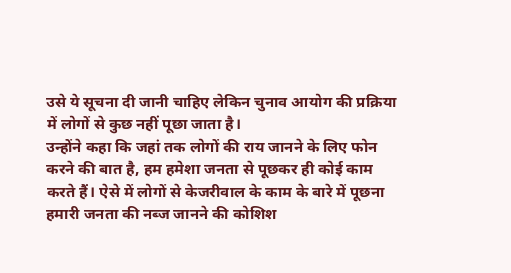उसे ये सूचना दी जानी चाहिए लेकिन चुनाव आयोग की प्रक्रिया में लोगों से कुछ नहीं पूछा जाता है।
उन्होंने कहा कि जहां तक लोगों की राय जानने के लिए फोन करने की बात है, हम हमेशा जनता से पूछकर ही कोई काम करते हैं। ऐसे में लोगों से केजरीवाल के काम के बारे में पूछना हमारी जनता की नब्ज जानने की कोशिश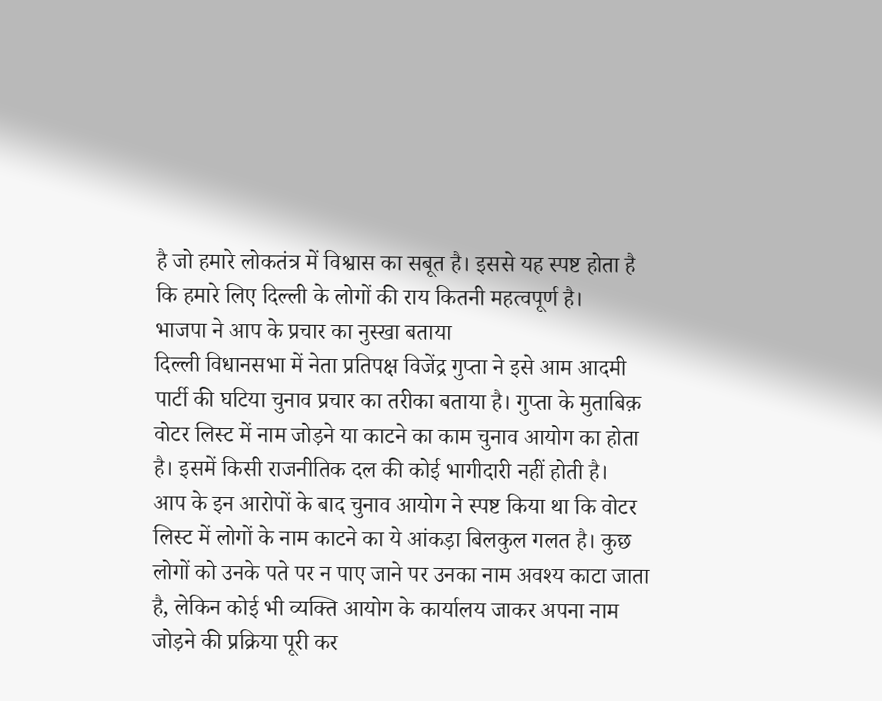है जो हमारे लोकतंत्र में विश्वास का सबूत है। इससे यह स्पष्ट होता है कि हमारे लिए दिल्ली के लोगों की राय कितनी महत्वपूर्ण है।
भाजपा ने आप के प्रचार का नुस्खा बताया
दिल्ली विधानसभा में नेता प्रतिपक्ष विजेंद्र गुप्ता ने इसे आम आदमी पार्टी की घटिया चुनाव प्रचार का तरीका बताया है। गुप्ता के मुताबिक़ वोटर लिस्ट में नाम जोड़ने या काटने का काम चुनाव आयोग का होता है। इसमें किसी राजनीतिक दल की कोई भागीदारी नहीं होती है।
आप के इन आरोपों के बाद चुनाव आयोग ने स्पष्ट किया था कि वोटर लिस्ट में लोगों के नाम काटने का ये आंकड़ा बिलकुल गलत है। कुछ लोगों को उनके पते पर न पाए जाने पर उनका नाम अवश्य काटा जाता है, लेकिन कोई भी व्यक्ति आयोग के कार्यालय जाकर अपना नाम जोड़ने की प्रक्रिया पूरी कर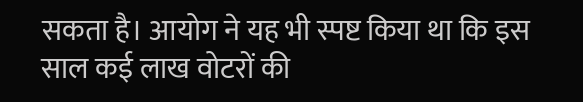सकता है। आयोग ने यह भी स्पष्ट किया था कि इस साल कई लाख वोटरों की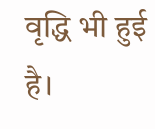वृद्धि भी हुई है।